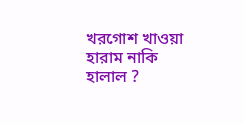খরগোশ খাওয়া হারাম নাকি হালাল ?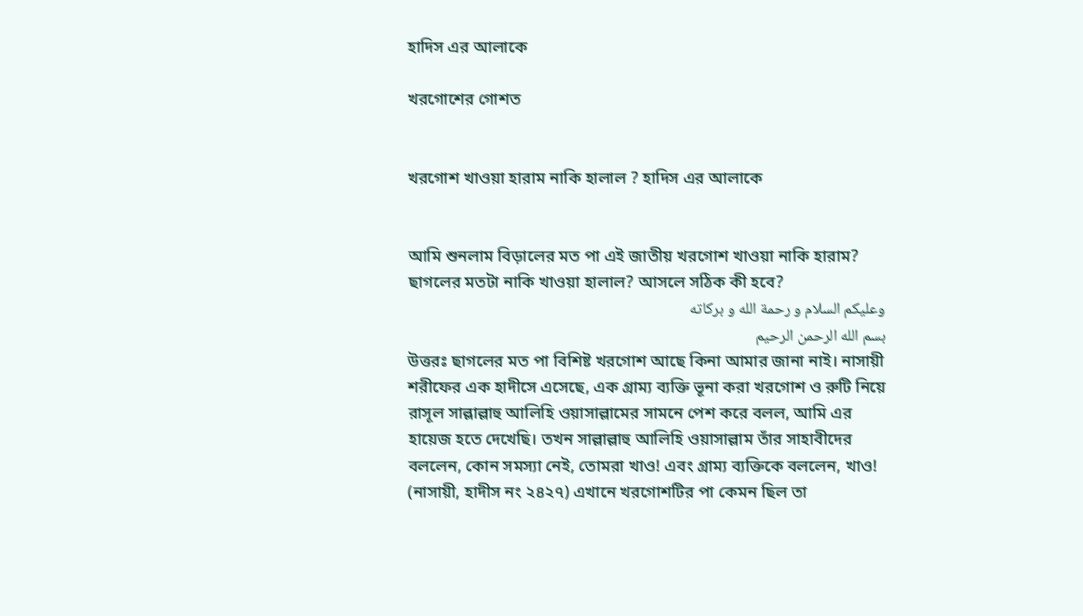হাদিস এর আলাকে

খরগোশের গোশত


খরগোশ খাওয়া হারাম নাকি হালাল ? হাদিস এর আলাকে


আমি শুনলাম বিড়ালের মত পা এই জাতীয় খরগোশ খাওয়া নাকি হারাম? ছাগলের মতটা নাকি খাওয়া হালাল? আসলে সঠিক কী হবে?
وعليكم السلام و رحمة الله و بركاته
بسم الله الرحمن الرحيم
উত্তরঃ ছাগলের মত পা বিশিষ্ট খরগোশ আছে কিনা আমার জানা নাই। নাসায়ী শরীফের এক হাদীসে এসেছে, এক গ্রাম্য ব্যক্তি ভূনা করা খরগোশ ও রুটি নিয়ে রাসূল সাল্লাল্লাহু আলিহি ওয়াসাল্লামের সামনে পেশ করে বলল, আমি এর হায়েজ হতে দেখেছি। তখন সাল্লাল্লাহু আলিহি ওয়াসাল্লাম তাঁর সাহাবীদের বললেন, কোন সমস্যা নেই, তোমরা খাও! এবং গ্রাম্য ব্যক্তিকে বললেন, খাও! (নাসায়ী, হাদীস নং ২৪২৭) এখানে খরগোশটির পা কেমন ছিল তা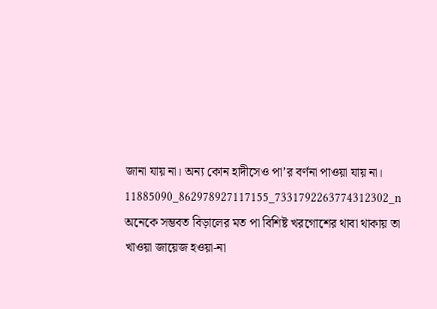জানা যায় না। অন্য কোন হাদীসেও পা’র বর্ণনা পাওয়া যায় না।
11885090_862978927117155_7331792263774312302_n
অনেকে সম্ভবত বিড়ালের মত পা বিশিষ্ট খরগোশের থাবা থাকায় তা খাওয়া জায়েজ হওয়া-না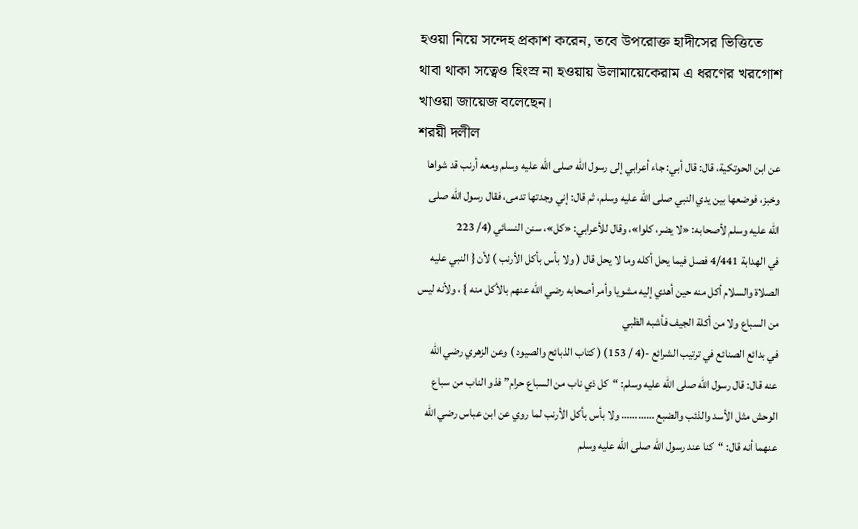হওয়া নিয়ে সন্দেহ প্রকাশ করেন, তবে উপরোক্ত হাদীসের ভিত্তিতে থাবা থাকা সত্বেও হিংস্র না হওয়ায় উলামায়েকেরাম এ ধরণের খরগোশ খাওয়া জায়েজ বলেছেন।
শরয়ী দলীল
عن ابن الحوتكية، قال: قال أبي: جاء أعرابي إلى رسول الله صلى الله عليه وسلم ومعه أرنب قد شواها وخبز، فوضعها بين يدي النبي صلى الله عليه وسلم، ثم قال: إني وجدتها تدمى، فقال رسول الله صلى الله عليه وسلم لأصحابه: «لا يضر، كلوا»، وقال للأعرابي: «كل»، سنن النسائي (4/ 223
في الهدابة 4/441 فصل فيما يحل أكله وما لا يحل قال ( ولا بأس بأكل الأرنب ) لأن { النبي عليه الصلاة والسلام أكل منه حين أهدي إليه مشويا وأمر أصحابه رضي الله عنهم بالأكل منه } ، ولأنه ليس من السباع ولا من أكلة الجيف فأشبه الظبي
في بدائع الصنائع في ترتيب الشرائع -(4 / 153) ( كتاب الذبائح والصيود ) وعن الزهري رضي الله عنه قال: قال رسول الله صلى الله عليه وسلم: “كل ذي ناب من السباع حرام” فذو الناب من سباع الوحش مثل الأسد والذئب والضبع ………… ولا بأس بأكل الأرنب لما روي عن ابن عباس رضي الله عنهما أنه قال: “كنا عند رسول الله صلى الله عليه وسلم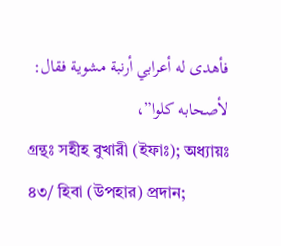فأهدى له أعرابي أرنبة مشوية فقال: لأصحابه كلوا”،
গ্রন্থঃ সহীহ বুখারী (ইফাঃ); অধ্যায়ঃ ৪৩/ হিবা (উপহার) প্রদান;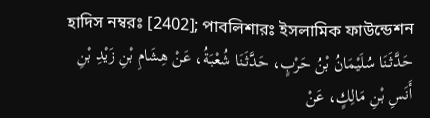হাদিস নম্বরঃ [2402]; পাবলিশারঃ ইসলামিক ফাউন্ডেশন
حَدَّثَنَا سُلَيْمَانُ بْنُ حَرْبٍ، حَدَّثَنَا شُعْبَةُ، عَنْ هِشَامِ بْنِ زَيْدِ بْنِ أَنَسِ بْنِ مَالِكٍ، عَنْ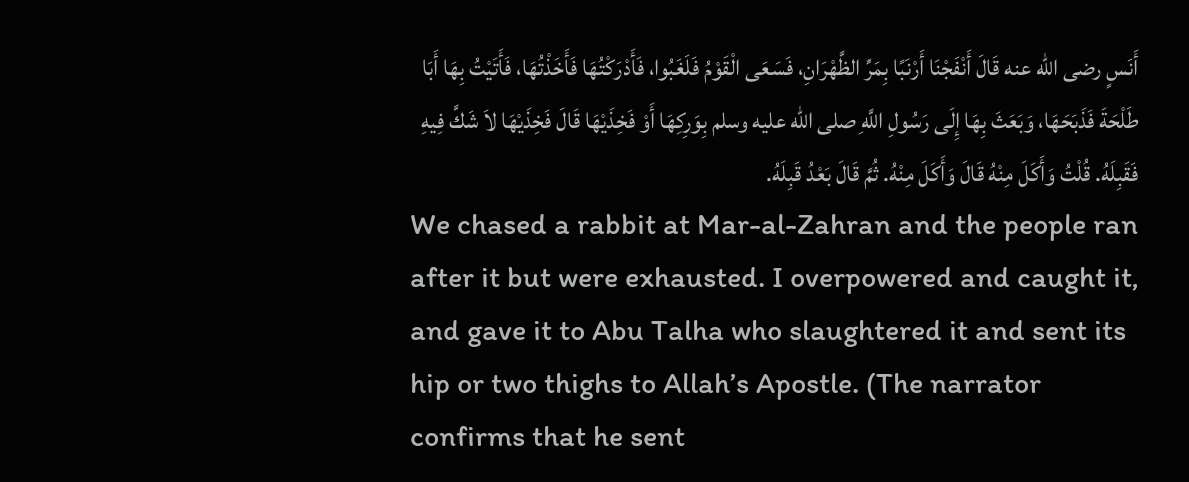أَنَسٍ رضى الله عنه قَالَ أَنْفَجْنَا أَرْنَبًا بِمَرِّ الظَّهْرَانِ، فَسَعَى الْقَوْمُ فَلَغَبُوا، فَأَدْرَكْتُهَا فَأَخَذْتُهَا، فَأَتَيْتُ بِهَا أَبَا طَلْحَةَ فَذَبَحَهَا، وَبَعَثَ بِهَا إِلَى رَسُولِ اللَّهِ صلى الله عليه وسلم بِوَرِكِهَا أَوْ فَخِذَيْهَا قَالَ فَخِذَيْهَا لاَ شَكَّ فِيهِ فَقَبِلَهُ. قُلْتُ وَأَكَلَ مِنْهُ قَالَ وَأَكَلَ مِنْهُ. ثُمَّ قَالَ بَعْدُ قَبِلَهُ.
We chased a rabbit at Mar-al-Zahran and the people ran after it but were exhausted. I overpowered and caught it, and gave it to Abu Talha who slaughtered it and sent its hip or two thighs to Allah’s Apostle. (The narrator confirms that he sent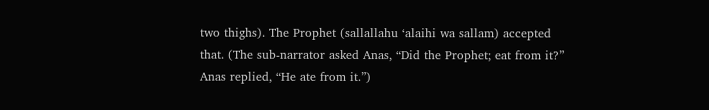two thighs). The Prophet (sallallahu ‘alaihi wa sallam) accepted that. (The sub-narrator asked Anas, “Did the Prophet; eat from it?” Anas replied, “He ate from it.”)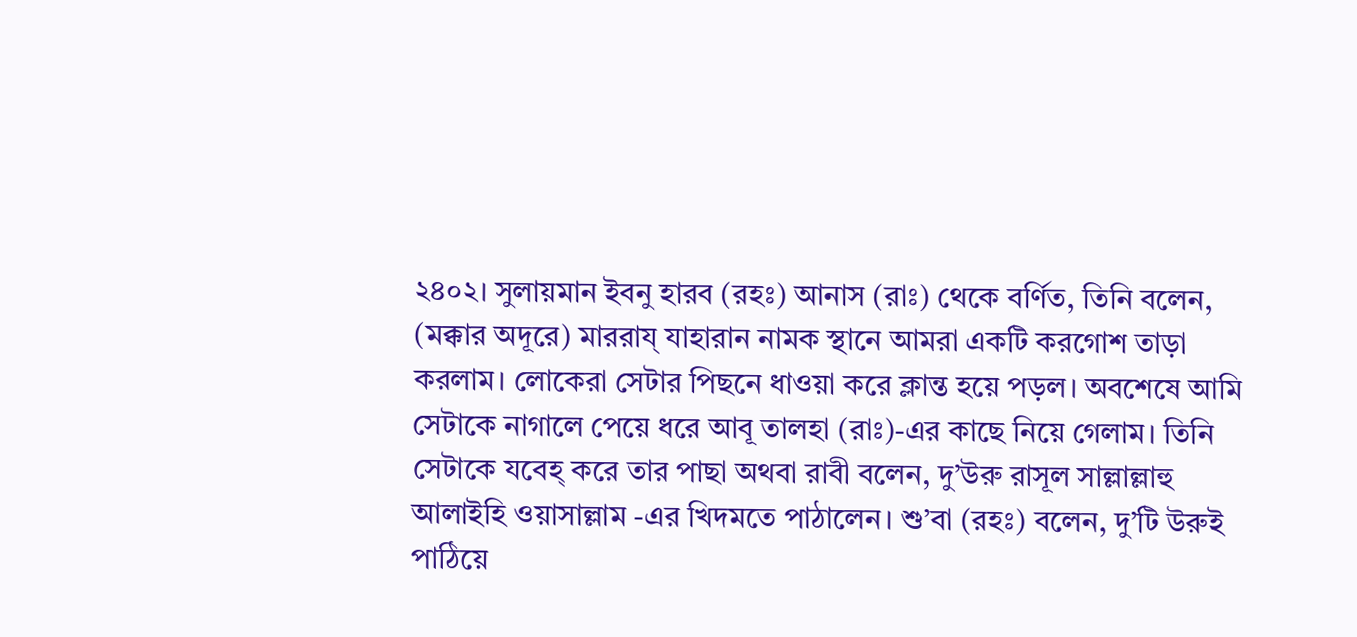২৪০২। সুলায়মান ইবনু হারব (রহঃ) আনাস (রাঃ) থেকে বর্ণিত, তিনি বলেন, (মক্কার অদূরে) মাররায্ যাহারান নামক স্থানে আমরা একটি করগোশ তাড়া করলাম। লোকেরা সেটার পিছনে ধাওয়া করে ক্লান্ত হয়ে পড়ল। অবশেষে আমি সেটাকে নাগালে পেয়ে ধরে আবূ তালহা (রাঃ)-এর কাছে নিয়ে গেলাম। তিনি সেটাকে যবেহ্ করে তার পাছা অথবা রাবী বলেন, দু’উরু রাসূল সাল্লাল্লাহু আলাইহি ওয়াসাল্লাম -এর খিদমতে পাঠালেন। শু’বা (রহঃ) বলেন, দু’টি উরুই পাঠিয়ে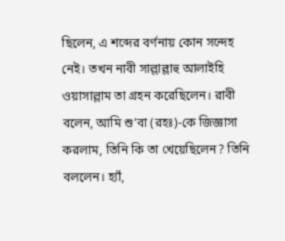ছিলেন, এ শব্দের বর্ণনায় কোন সন্দেহ নেই। তখন নাবী সাল্লাল্লাহু আলাইহি ওয়াসাল্লাম তা গ্রহন করেছিলেন। রাবী বলেন, আমি শু’বা (রহঃ)-কে জিজ্ঞাসা করলাম, তিনি কি তা খেয়েছিলেন? তিনি বললেন। হ্যাঁ,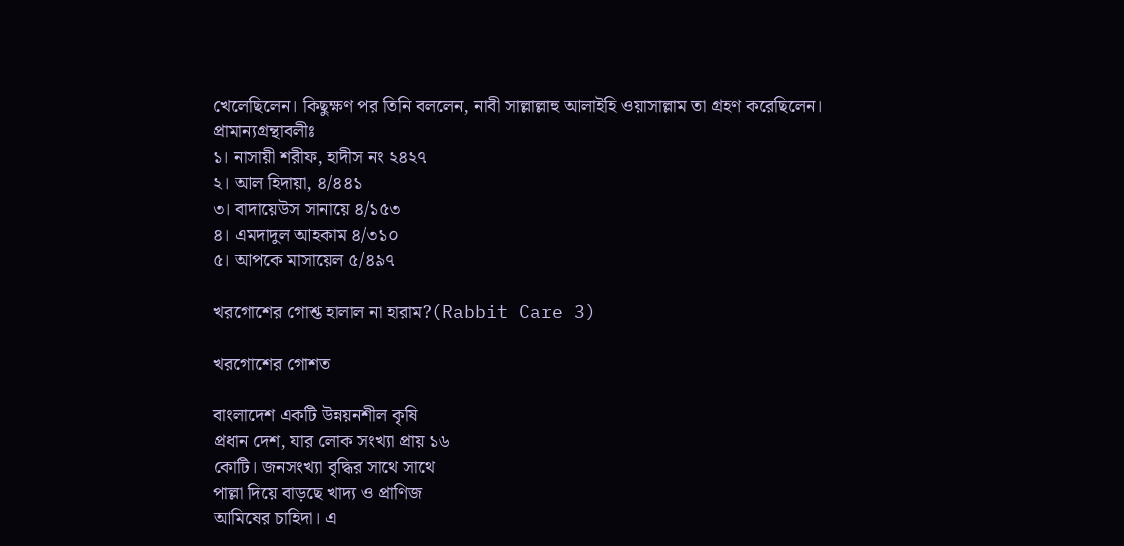খেলেছিলেন। কিছুক্ষণ পর তিনি বললেন, নাবী সাল্লাল্লাহু আলাইহি ওয়াসাল্লাম তা গ্রহণ করেছিলেন।
প্রামান্যগ্রন্থাবলীঃ
১। নাসায়ী শরীফ, হাদীস নং ২৪২৭
২। আল হিদায়া, ৪/৪৪১
৩। বাদায়েউস সানায়ে ৪/১৫৩
৪। এমদাদুল আহকাম ৪/৩১০
৫। আপকে মাসায়েল ৫/৪৯৭

খরগোশের গোশ্ত হালাল না হারাম?(Rabbit Care 3)

খরগোশের গোশত

বাংলাদেশ একটি উন্নয়নশীল কৃষি
প্রধান দেশ, যার লোক সংখ্যা প্রায় ১৬
কোটি। জনসংখ্যা বৃদ্ধির সাথে সাথে
পাল্লা দিয়ে বাড়ছে খাদ্য ও প্রাণিজ
আমিষের চাহিদা। এ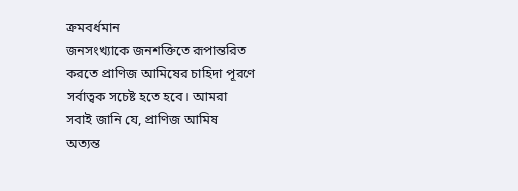ক্রমবর্ধমান
জনসংখ্যাকে জনশক্তিতে রূপান্তরিত
করতে প্রাণিজ আমিষের চাহিদা পূরণে
সর্বাত্বক সচেষ্ট হতে হবে। আমরা
সবাই জানি যে, প্রাণিজ আমিষ
অত্যন্ত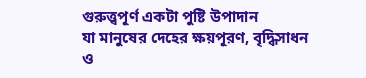গুরুত্ত্বপূর্ণ একটা পুষ্টি উপাদান
যা মানুষের দেহের ক্ষয়পূরণ, বৃদ্ধিসাধন
ও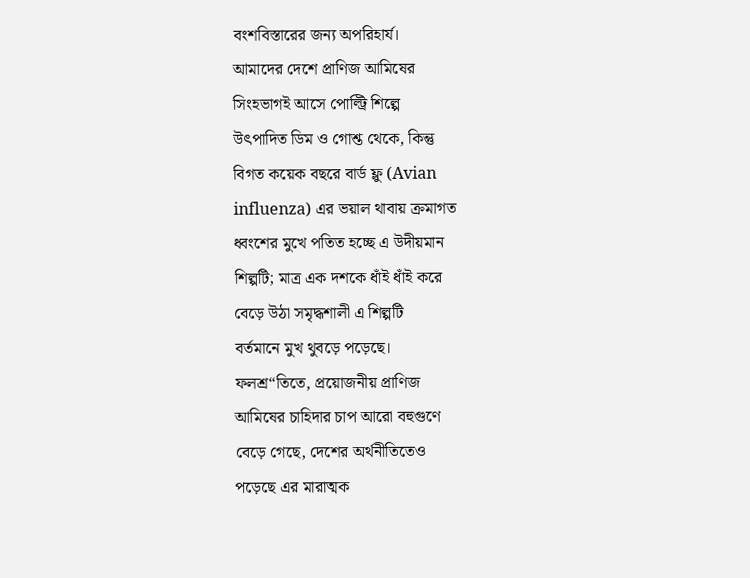বংশবিস্তারের জন্য অপরিহার্য।
আমাদের দেশে প্রাণিজ আমিষের
সিংহভাগই আসে পোল্ট্রি শিল্পে
উৎপাদিত ডিম ও গোশ্ত থেকে, কিন্তু
বিগত কয়েক বছরে বার্ড ফ্লু (Avian
influenza) এর ভয়াল থাবায় ক্রমাগত
ধ্বংশের মুখে পতিত হচ্ছে এ উদীয়মান
শিল্পটি; মাত্র এক দশকে ধাঁই ধাঁই করে
বেড়ে উঠা সমৃদ্ধশালী এ শিল্পটি
বর্তমানে মুখ থুবড়ে পড়েছে।
ফলশ্র“তিতে, প্রয়োজনীয় প্রাণিজ
আমিষের চাহিদার চাপ আরো বহুগুণে
বেড়ে গেছে, দেশের অর্থনীতিতেও
পড়েছে এর মারাত্মক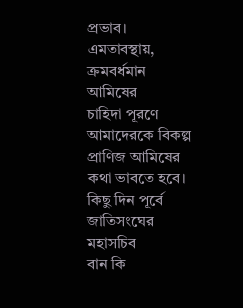প্রভাব।
এমতাবস্থায়, ক্রমবর্ধমান আমিষের
চাহিদা পূরণে আমাদেরকে বিকল্প
প্রাণিজ আমিষের কথা ভাবতে হবে।
কিছু দিন পূর্বে জাতিসংঘের মহাসচিব
বান কি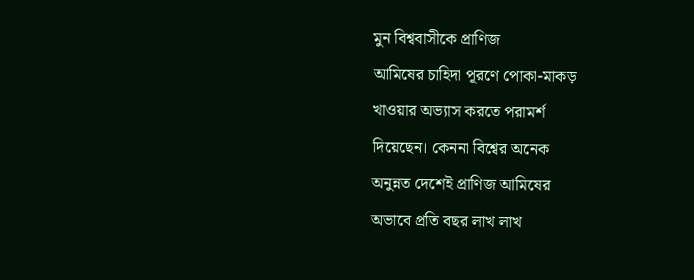মুন বিশ্ববাসীকে প্রাণিজ
আমিষের চাহিদা পূরণে পোকা-মাকড়
খাওয়ার অভ্যাস করতে পরামর্শ
দিয়েছেন। কেননা বিশ্বের অনেক
অনুন্নত দেশেই প্রাণিজ আমিষের
অভাবে প্রতি বছর লাখ লাখ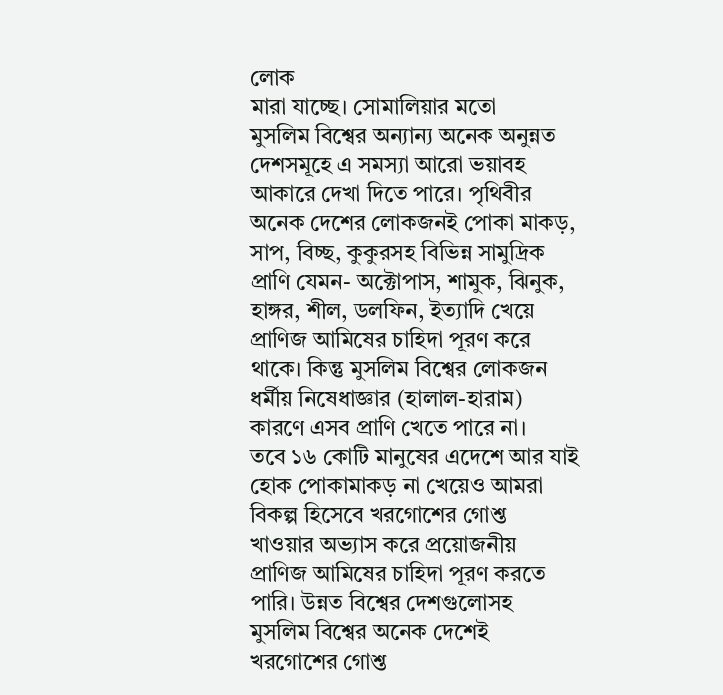লোক
মারা যাচ্ছে। সোমালিয়ার মতো
মুসলিম বিশ্বের অন্যান্য অনেক অনুন্নত
দেশসমূহে এ সমস্যা আরো ভয়াবহ
আকারে দেখা দিতে পারে। পৃথিবীর
অনেক দেশের লোকজনই পোকা মাকড়,
সাপ, বিচ্ছ, কুকুরসহ বিভিন্ন সামুদ্রিক
প্রাণি যেমন- অক্টোপাস, শামুক, ঝিনুক,
হাঙ্গর, শীল, ডলফিন, ইত্যাদি খেয়ে
প্রাণিজ আমিষের চাহিদা পূরণ করে
থাকে। কিন্তু মুসলিম বিশ্বের লোকজন
ধর্মীয় নিষেধাজ্ঞার (হালাল-হারাম)
কারণে এসব প্রাণি খেতে পারে না।
তবে ১৬ কোটি মানুষের এদেশে আর যাই
হোক পোকামাকড় না খেয়েও আমরা
বিকল্প হিসেবে খরগোশের গোশ্ত
খাওয়ার অভ্যাস করে প্রয়োজনীয়
প্রাণিজ আমিষের চাহিদা পূরণ করতে
পারি। উন্নত বিশ্বের দেশগুলোসহ
মুসলিম বিশ্বের অনেক দেশেই
খরগোশের গোশ্ত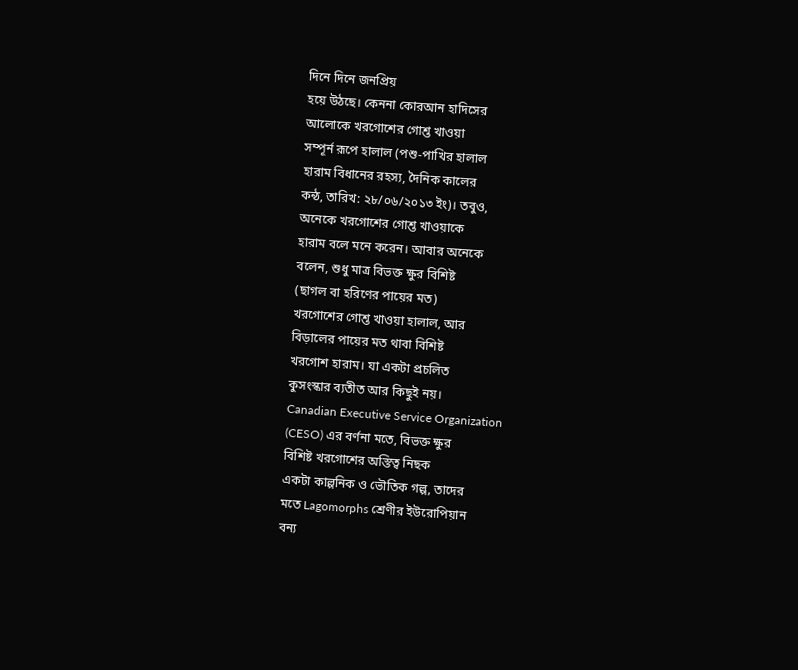দিনে দিনে জনপ্রিয়
হয়ে উঠছে। কেননা কোরআন হাদিসের
আলোকে খরগোশের গোশ্ত খাওয়া
সম্পূর্ন রূপে হালাল (পশু-পাখির হালাল
হারাম বিধানের রহস্য, দৈনিক কালের
কন্ঠ, তারিখ: ২৮/০৬/২০১৩ ইং)। তবুও,
অনেকে খরগোশের গোশ্ত খাওয়াকে
হারাম বলে মনে করেন। আবার অনেকে
বলেন, শুধু মাত্র বিভক্ত ক্ষুর বিশিষ্ট
(ছাগল বা হরিণের পায়ের মত)
খরগোশের গোশ্ত খাওয়া হালাল, আর
বিড়ালের পায়ের মত থাবা বিশিষ্ট
খরগোশ হারাম। যা একটা প্রচলিত
কুসংস্কার ব্যতীত আর কিছুই নয়।
Canadian Executive Service Organization
(CESO) এর বর্ণনা মতে, বিভক্ত ক্ষুর
বিশিষ্ট খরগোশের অস্তিত্ব নিছক
একটা কাল্পনিক ও ভৌতিক গল্প, তাদের
মতে Lagomorphs শ্রেণীর ইউরোপিয়ান
বন্য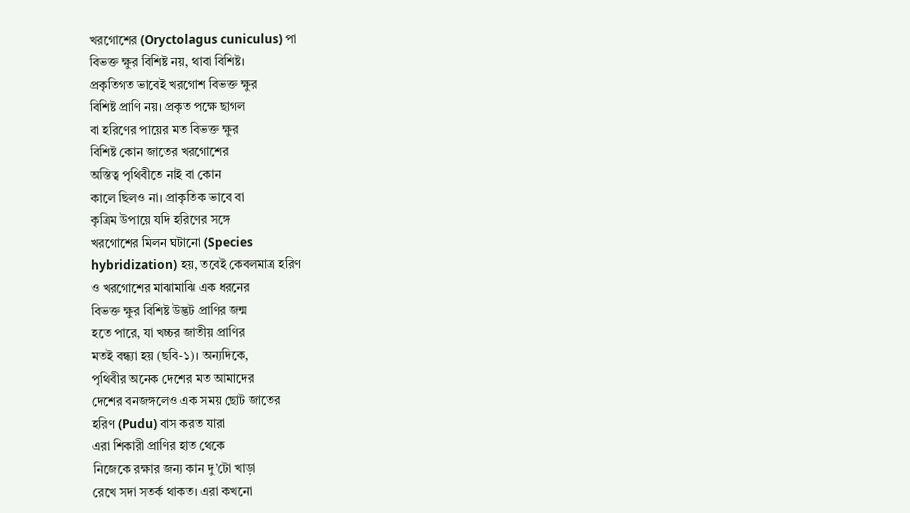খরগোশের (Oryctolagus cuniculus) পা
বিভক্ত ক্ষুর বিশিষ্ট নয়, থাবা বিশিষ্ট।
প্রকৃতিগত ভাবেই খরগোশ বিভক্ত ক্ষুর
বিশিষ্ট প্রাণি নয়। প্রকৃত পক্ষে ছাগল
বা হরিণের পায়ের মত বিভক্ত ক্ষুর
বিশিষ্ট কোন জাতের খরগোশের
অস্তিত্ব পৃথিবীতে নাই বা কোন
কালে ছিলও না। প্রাকৃতিক ভাবে বা
কৃত্রিম উপায়ে যদি হরিণের সঙ্গে
খরগোশের মিলন ঘটানো (Species
hybridization) হয়, তবেই কেবলমাত্র হরিণ
ও খরগোশের মাঝামাঝি এক ধরনের
বিভক্ত ক্ষুর বিশিষ্ট উদ্ভট প্রাণির জন্ম
হতে পারে, যা খচ্চর জাতীয় প্রাণির
মতই বন্ধ্যা হয় (ছবি-১)। অন্যদিকে,
পৃথিবীর অনেক দেশের মত আমাদের
দেশের বনজঙ্গলেও এক সময় ছোট জাতের
হরিণ (Pudu) বাস করত যারা
এরা শিকারী প্রাণির হাত থেকে
নিজেকে রক্ষার জন্য কান দু’টো খাড়া
রেখে সদা সতর্ক থাকত। এরা কখনো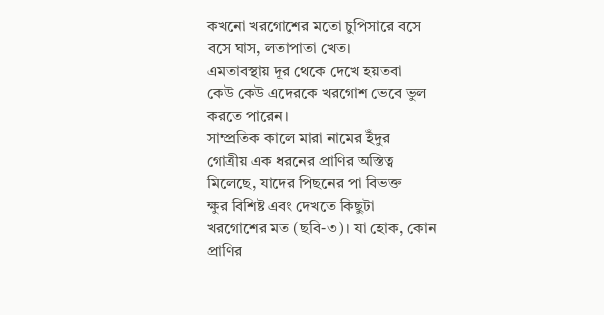কখনো খরগোশের মতো চুপিসারে বসে
বসে ঘাস, লতাপাতা খেত।
এমতাবস্থায় দূর থেকে দেখে হয়তবা
কেউ কেউ এদেরকে খরগোশ ভেবে ভুল
করতে পারেন।
সাম্প্রতিক কালে মারা নামের ইঁদুর
গোত্রীয় এক ধরনের প্রাণির অস্তিত্ব
মিলেছে, যাদের পিছনের পা বিভক্ত
ক্ষুর বিশিষ্ট এবং দেখতে কিছুটা
খরগোশের মত (ছবি-৩)। যা হোক, কোন
প্রাণির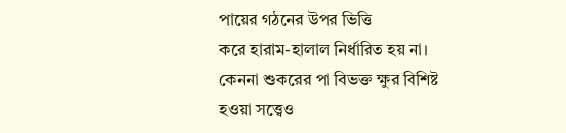পায়ের গঠনের উপর ভিত্তি
করে হারাম-হালাল নির্ধারিত হয় না।
কেননা শুকরের পা বিভক্ত ক্ষুর বিশিষ্ট
হওয়া সত্ত্বেও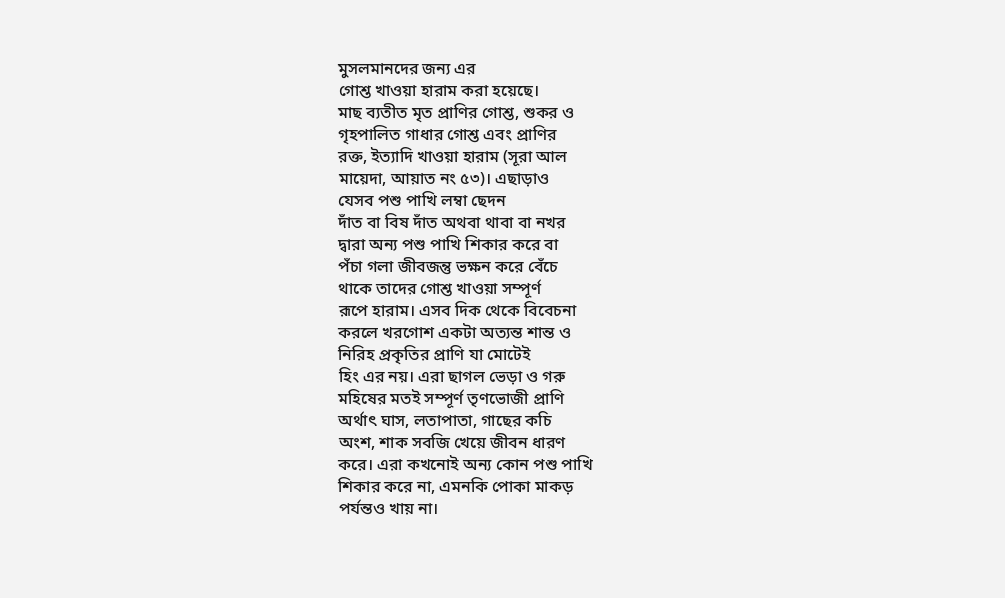মুসলমানদের জন্য এর
গোশ্ত খাওয়া হারাম করা হয়েছে।
মাছ ব্যতীত মৃত প্রাণির গোশ্ত, শুকর ও
গৃহপালিত গাধার গোশ্ত এবং প্রাণির
রক্ত, ইত্যাদি খাওয়া হারাম (সূরা আল
মায়েদা, আয়াত নং ৫৩)। এছাড়াও
যেসব পশু পাখি লম্বা ছেদন
দাঁত বা বিষ দাঁত অথবা থাবা বা নখর
দ্বারা অন্য পশু পাখি শিকার করে বা
পঁচা গলা জীবজন্তু ভক্ষন করে বেঁচে
থাকে তাদের গোশ্ত খাওয়া সম্পূর্ণ
রূপে হারাম। এসব দিক থেকে বিবেচনা
করলে খরগোশ একটা অত্যন্ত শান্ত ও
নিরিহ প্রকৃতির প্রাণি যা মোটেই
হিং এর নয়। এরা ছাগল ভেড়া ও গরু
মহিষের মতই সম্পূর্ণ তৃণভোজী প্রাণি
অর্থাৎ ঘাস, লতাপাতা, গাছের কচি
অংশ, শাক সবজি খেয়ে জীবন ধারণ
করে। এরা কখনোই অন্য কোন পশু পাখি
শিকার করে না, এমনকি পোকা মাকড়
পর্যন্তও খায় না।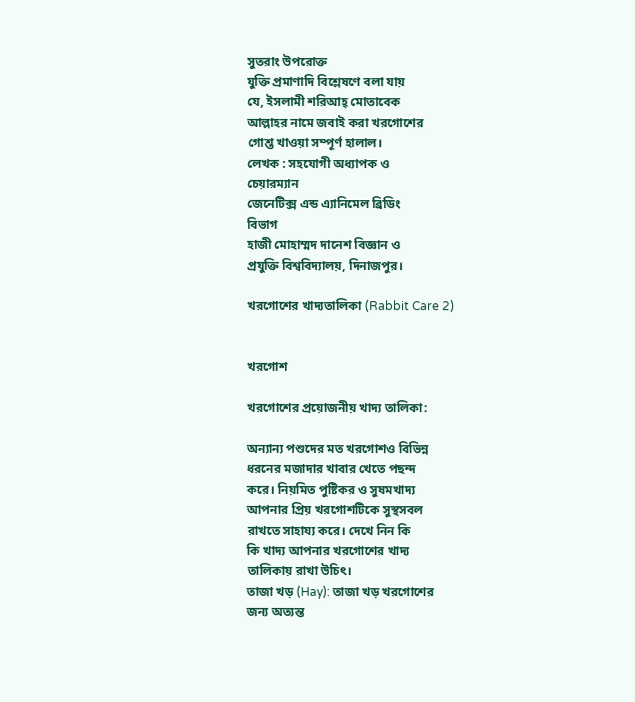সুতরাং উপরোক্ত
যুক্তি প্রমাণাদি বিশ্লেষণে বলা যায়
যে, ইসলামী শরিআহ্ মোতাবেক
আল্লাহর নামে জবাই করা খরগোশের
গোশ্ত খাওয়া সম্পূর্ণ হালাল।
লেখক : সহযোগী অধ্যাপক ও
চেয়ারম্যান
জেনেটিক্স এন্ড এ্যানিমেল ব্রিডিং
বিভাগ
হাজী মোহাম্মদ দানেশ বিজ্ঞান ও
প্রযুক্তি বিশ্ববিদ্যালয়, দিনাজপুর।

খরগোশের খাদ্যতালিকা (Rabbit Care 2)


খরগোশ

খরগোশের প্রয়োজনীয় খাদ্য তালিকা:

অন্যান্য পশুদের মত খরগোশও বিভিন্ন
ধরনের মজাদার খাবার খেতে পছন্দ
করে। নিয়মিত পুষ্টিকর ও সুষমখাদ্য
আপনার প্রিয় খরগোশটিকে সুস্থসবল
রাখতে সাহায্য করে। দেখে নিন কি
কি খাদ্য আপনার খরগোশের খাদ্য
তালিকায় রাখা উচিৎ।
তাজা খড় (Hay): তাজা খড় খরগোশের
জন্য অত্যন্ত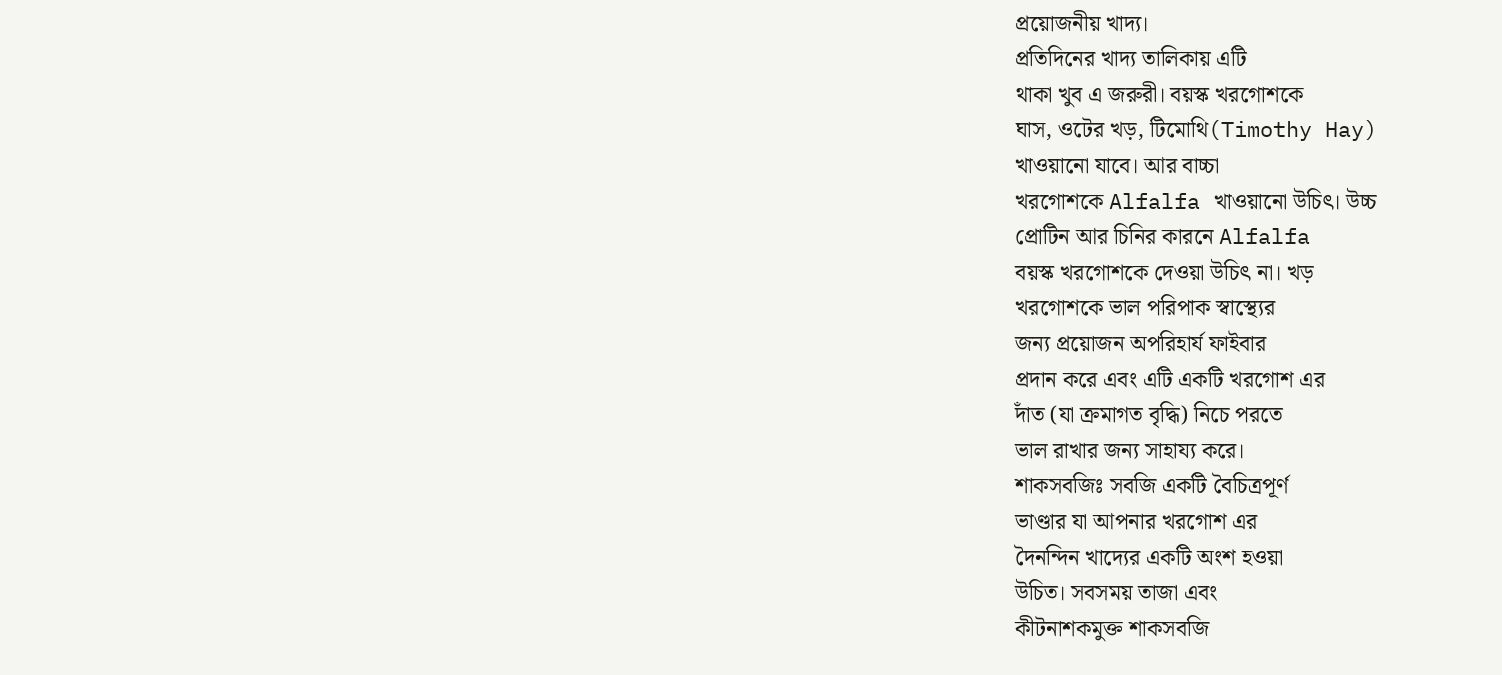প্রয়োজনীয় খাদ্য।
প্রতিদিনের খাদ্য তালিকায় এটি
থাকা খুব এ জরুরী। বয়স্ক খরগোশকে
ঘাস, ওটের খড়, টিমোথি(Timothy Hay)
খাওয়ানো যাবে। আর বাচ্চা
খরগোশকে Alfalfa খাওয়ানো উচিৎ। উচ্চ
প্রোটিন আর চিনির কারনে Alfalfa
বয়স্ক খরগোশকে দেওয়া উচিৎ না। খড়
খরগোশকে ভাল পরিপাক স্বাস্থ্যের
জন্য প্রয়োজন অপরিহার্য ফাইবার
প্রদান করে এবং এটি একটি খরগোশ এর
দাঁত (যা ক্রমাগত বৃদ্ধি) নিচে পরতে
ভাল রাখার জন্য সাহায্য করে।
শাকসবজিঃ সবজি একটি বৈচিত্রপূর্ণ
ভাণ্ডার যা আপনার খরগোশ এর
দৈনন্দিন খাদ্যের একটি অংশ হওয়া
উচিত। সবসময় তাজা এবং
কীটনাশকমুক্ত শাকসবজি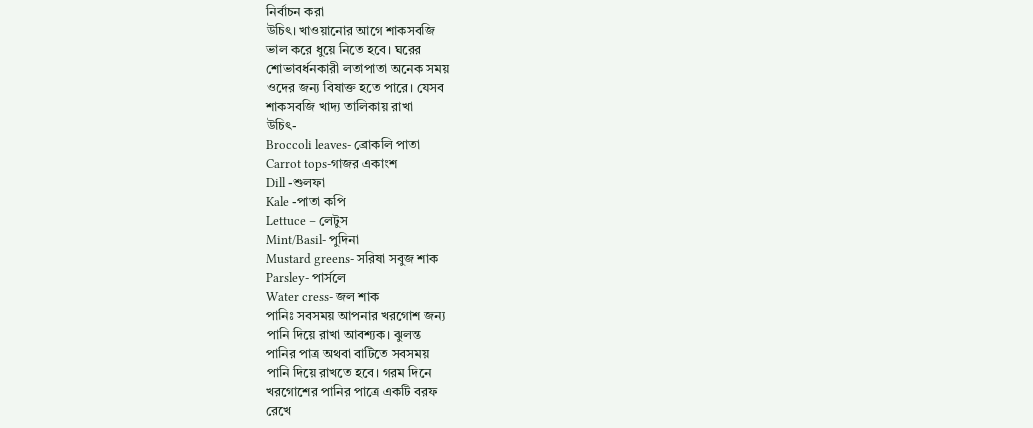নির্বাচন করা
উচিৎ। খাওয়ানোর আগে শাকসবজি
ভাল করে ধুয়ে নিতে হবে। ঘরের
শোভাবর্ধনকারী লতাপাতা অনেক সময়
ওদের জন্য বিষাক্ত হতে পারে। যেসব
শাকসবজি খাদ্য তালিকায় রাখা
উচিৎ-
Broccoli leaves- ব্রোকলি পাতা
Carrot tops-গাজর একাংশ
Dill -শুলফা
Kale -পাতা কপি
Lettuce – লেটুস
Mint/Basil- পুদিনা
Mustard greens- সরিষা সবুজ শাক
Parsley- পার্সলে
Water cress- জল শাক
পানিঃ সবসময় আপনার খরগোশ জন্য
পানি দিয়ে রাখা আবশ্যক। ঝুলন্ত
পানির পাত্র অথবা বাটিতে সবসময়
পানি দিয়ে রাখতে হবে। গরম দিনে
খরগোশের পানির পাত্রে একটি বরফ
রেখে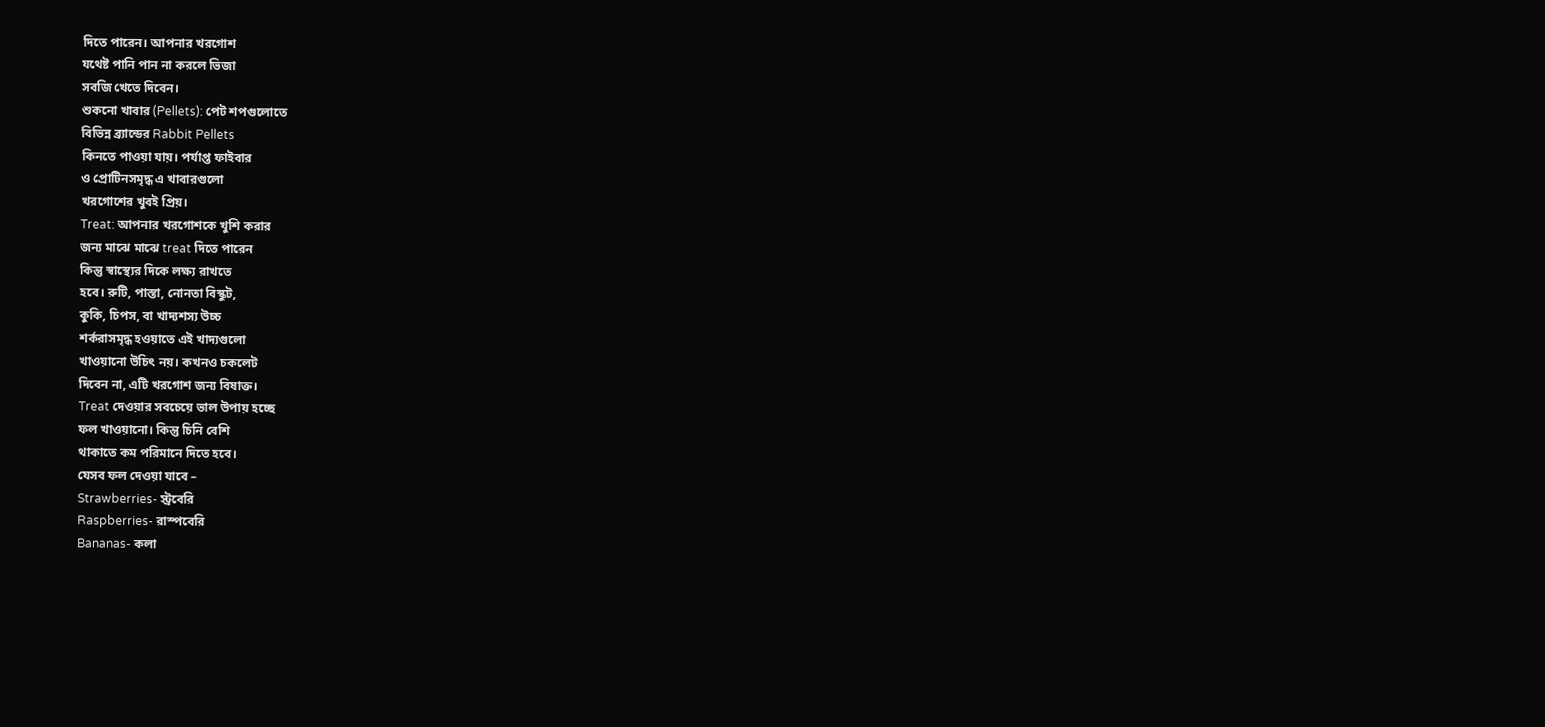দিতে পারেন। আপনার খরগোশ
যথেষ্ট পানি পান না করলে ভিজা
সবজি খেতে দিবেন।
শুকনো খাবার (Pellets): পেট শপগুলোতে
বিভিন্ন ব্র্যান্ডের Rabbit Pellets
কিনতে পাওয়া যায়। পর্যাপ্ত ফাইবার
ও প্রোটিনসমৃদ্ধ এ খাবারগুলো
খরগোশের খুবই প্রিয়।
Treat: আপনার খরগোশকে খুশি করার
জন্য মাঝে মাঝে treat দিতে পারেন
কিন্তু স্বাস্থ্যের দিকে লক্ষ্য রাখতে
হবে। রুটি, পাস্তা, নোনতা বিস্কুট,
কুকি, চিপস, বা খাদ্যশস্য উচ্চ
শর্করাসমৃদ্ধ হওয়াতে এই খাদ্যগুলো
খাওয়ানো উচিৎ নয়। কখনও চকলেট
দিবেন না, এটি খরগোশ জন্য বিষাক্ত।
Treat দেওয়ার সবচেয়ে ভাল উপায় হচ্ছে
ফল খাওয়ানো। কিন্তু চিনি বেশি
থাকাতে কম পরিমানে দিতে হবে।
যেসব ফল দেওয়া যাবে –
Strawberries- স্ট্রবেরি
Raspberries- রাস্পবেরি
Bananas- কলা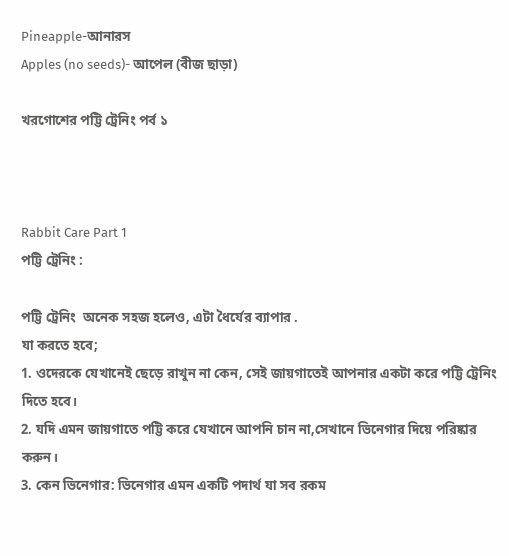Pineapple-আনারস
Apples (no seeds)- আপেল (বীজ ছাড়া)

খরগোশের পট্টি ট্রেনিং পর্ব ১



Rabbit Care Part 1
পট্টি ট্রেনিং :

পট্টি ট্রেনিং  অনেক সহজ হলেও, এটা ধৈর্যের ব্যাপার .
যা করতে হবে;
1. ওদেরকে যেখানেই ছেড়ে রাখুন না কেন, সেই জায়গাতেই আপনার একটা করে পট্টি ট্রেনিং দিতে হবে।
2. যদি এমন জায়গাতে পট্টি করে যেখানে আপনি চান না,সেখানে ভিনেগার দিয়ে পরিষ্কার করুন।
3. কেন ভিনেগার: ভিনেগার এমন একটি পদার্থ যা সব রকম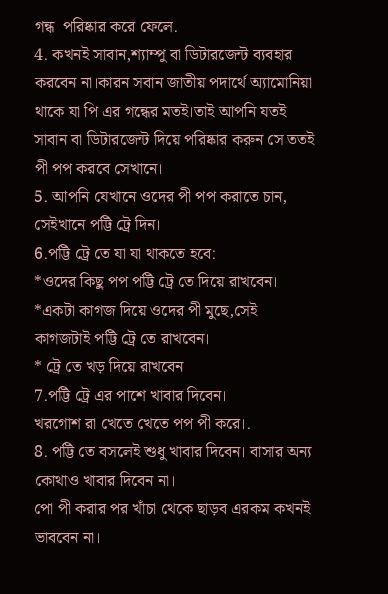গন্ধ  পরিষ্কার করে ফেলে.
4. কখনই সাবান,শ্যাম্পু বা ডিটারজেন্ট ব্যবহার করবেন না।কারন সবান জাতীয় পদার্থে অ্যামোনিয়া থাকে যা পি এর গন্ধের মতই।তাই আপনি যতই সাবান বা ডিটারজেন্ট দিয়ে পরিষ্কার করুন সে ততই পী পপ করবে সেখানে।
5. আপনি যেখানে ওদের পী পপ করাতে চান,
সেইখানে পট্টি ট্রে দিন।
6.পট্টি ট্রে তে যা যা থাকতে হবে:
*ওদের কিছু পপ পট্টি ট্রে তে দিয়ে রাখবেন।
*একটা কাগজ দিয়ে ওদের পী মুছে,সেই কাগজটাই পট্টি ট্রে তে রাখবেন।
* ট্রে তে খড় দিয়ে রাখবেন
7.পট্টি ট্রে এর পাশে খাবার দিবেন।
খরগোশ রা খেতে খেতে পপ পী করে।.
8. পট্টি তে বসলেই শুধু খাবার দিবেন। বাসার অন্য কোথাও খাবার দিবেন না।
পো পী করার পর খাঁচা থেকে ছাড়ব এরকম কখনই ভাববেন না।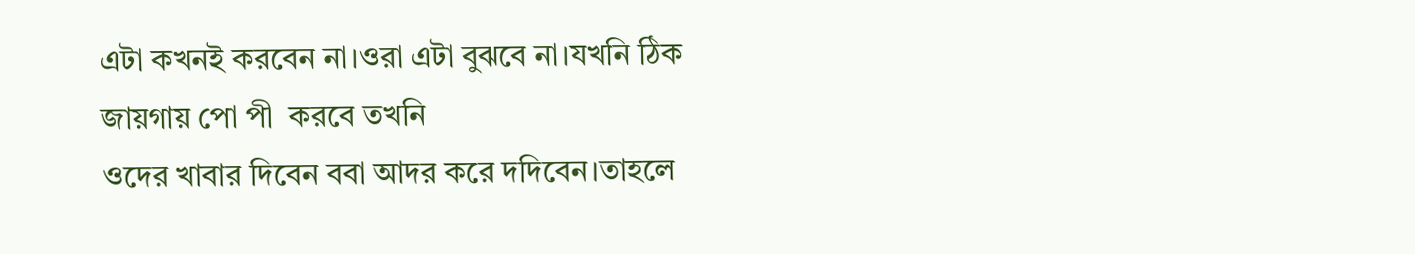এটা কখনই করবেন না।ওরা এটা বুঝবে না।যখনি ঠিক জায়গায় পো পী  করবে তখনি
ওদের খাবার দিবেন ববা আদর করে দদিবেন।তাহলে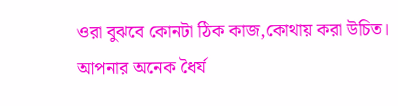ওরা বুঝবে কোনটা ঠিক কাজ,কোথায় করা উচিত।
আপনার অনেক ধৈর্য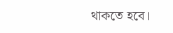থাকতে হবে।